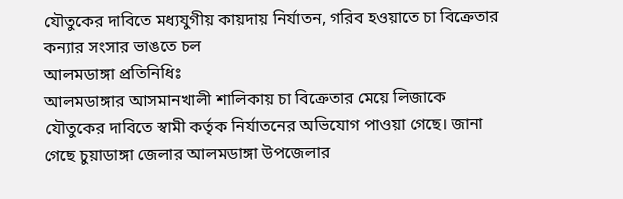যৌতুকের দাবিতে মধ্যযুগীয় কায়দায় নির্যাতন, গরিব হওয়াতে চা বিক্রেতার কন্যার সংসার ভাঙতে চল
আলমডাঙ্গা প্রতিনিধিঃ
আলমডাঙ্গার আসমানখালী শালিকায় চা বিক্রেতার মেয়ে লিজাকে যৌতুকের দাবিতে স্বামী কর্তৃক নির্যাতনের অভিযোগ পাওয়া গেছে। জানা গেছে চুয়াডাঙ্গা জেলার আলমডাঙ্গা উপজেলার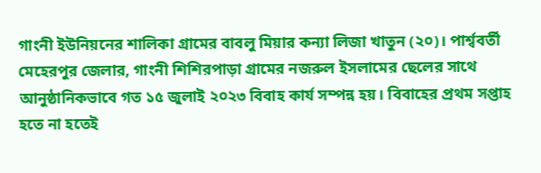গাংনী ইউনিয়নের শালিকা গ্রামের বাবলু মিয়ার কন্যা লিজা খাতুন (২০)। পার্শ্ববর্তী মেহেরপুর জেলার, গাংনী শিশিরপাড়া গ্রামের নজরুল ইসলামের ছেলের সাথে আনুষ্ঠানিকভাবে গত ১৫ জুলাই ২০২৩ বিবাহ কার্য সম্পন্ন হয়। বিবাহের প্রথম সপ্তাহ হতে না হতেই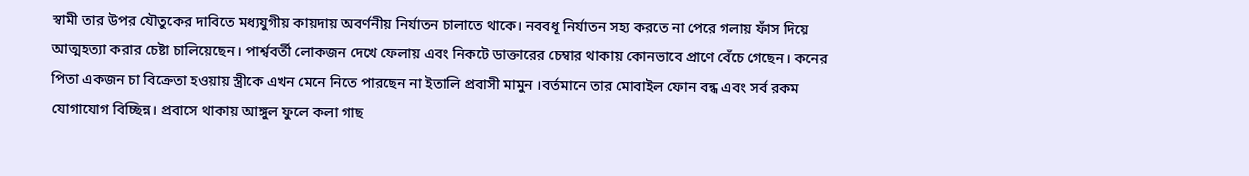স্বামী তার উপর যৌতুকের দাবিতে মধ্যযুগীয় কায়দায় অবর্ণনীয় নির্যাতন চালাতে থাকে। নববধূ নির্যাতন সহ্য করতে না পেরে গলায় ফাঁস দিয়ে আত্মহত্যা করার চেষ্টা চালিয়েছেন। পার্শ্ববর্তী লোকজন দেখে ফেলায় এবং নিকটে ডাক্তারের চেম্বার থাকায় কোনভাবে প্রাণে বেঁচে গেছেন। কনের পিতা একজন চা বিক্রেতা হওয়ায় স্ত্রীকে এখন মেনে নিতে পারছেন না ইতালি প্রবাসী মামুন ।বর্তমানে তার মোবাইল ফোন বন্ধ এবং সর্ব রকম যোগাযোগ বিচ্ছিন্ন। প্রবাসে থাকায় আঙ্গুল ফুলে কলা গাছ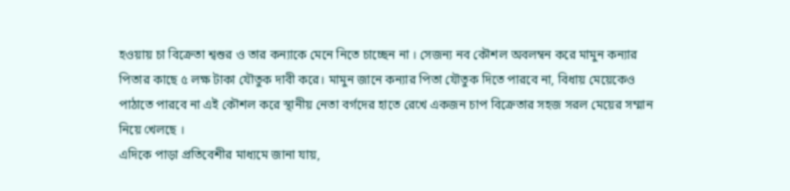হওয়ায় চা বিক্রেতা শ্বশুর ও তার কন্যাকে মেনে নিতে চাচ্ছেন না । সেজন্য নব কৌশল অবলম্বন করে মামুন কন্যার পিতার কাছে ৫ লক্ষ টাকা যৌতুক দাবী করে। মামুন জানে কন্যার পিতা যৌতুক দিতে পারবে না, বিধায় মেয়েকেও পাঠাতে পারবে না এই কৌশল করে স্থানীয় নেতা বর্গদের হাতে রেখে একজন চাপ বিক্রেতার সহজ সরল মেয়ের সম্মান নিয়ে খেলছে ।
এদিকে পাড়া প্রতিবেশীর মাধ্যমে জানা যায়,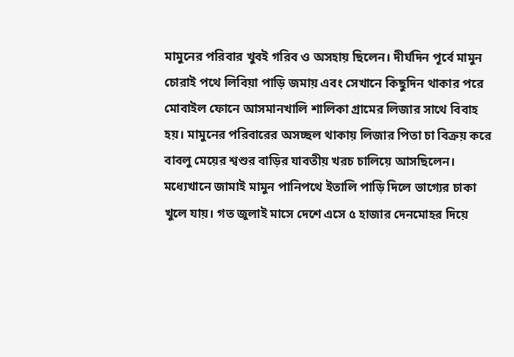মামুনের পরিবার খুবই গরিব ও অসহায় ছিলেন। দীর্ঘদিন পূর্বে মামুন চোরাই পথে লিবিয়া পাড়ি জমায় এবং সেখানে কিছুদিন থাকার পরে মোবাইল ফোনে আসমানখালি শালিকা গ্রামের লিজার সাথে বিবাহ হয়। মামুনের পরিবারের অসচ্ছল থাকায় লিজার পিতা চা বিক্রয় করে বাবলু মেয়ের শ্বশুর বাড়ির যাবতীয় খরচ চালিয়ে আসছিলেন। মধ্যেখানে জামাই মামুন পানিপথে ইতালি পাড়ি দিলে ভাগ্যের চাকা খুলে যায়। গত জুলাই মাসে দেশে এসে ৫ হাজার দেনমোহর দিয়ে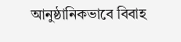আনুষ্ঠানিকভাবে বিবাহ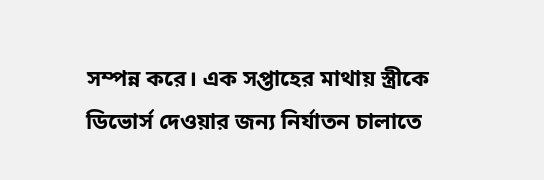সম্পন্ন করে। এক সপ্তাহের মাথায় স্ত্রীকে ডিভোর্স দেওয়ার জন্য নির্যাতন চালাতে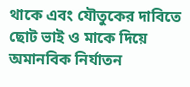থাকে এবং যৌতুকের দাবিতে ছোট ভাই ও মাকে দিয়ে অমানবিক নির্যাতন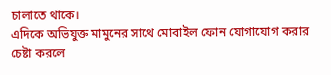চালাতে থাকে।
এদিকে অভিযুক্ত মামুনের সাথে মোবাইল ফোন যোগাযোগ করার চেষ্টা করলে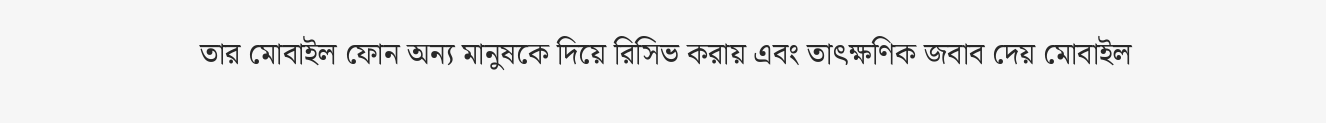তার মোবাইল ফোন অন্য মানুষকে দিয়ে রিসিভ করায় এবং তাৎক্ষণিক জবাব দেয় মোবাইল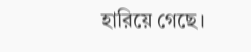হারিয়ে গেছে।